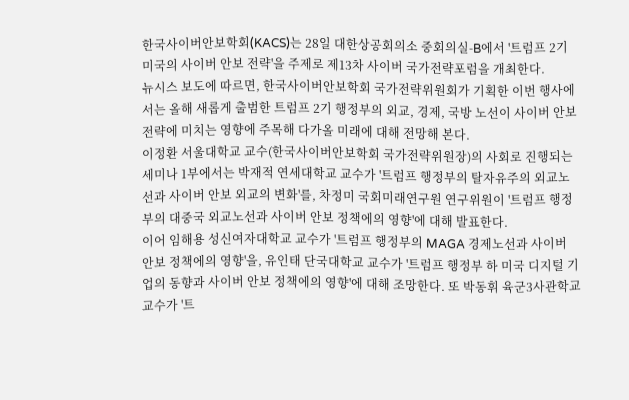한국사이버안보학회(KACS)는 28일 대한상공회의소 중회의실-B에서 '트럼프 2기 미국의 사이버 안보 전략'을 주제로 제13차 사이버 국가전략포럼을 개최한다.
뉴시스 보도에 따르면, 한국사이버안보학회 국가전략위원회가 기획한 이번 행사에서는 올해 새롭게 출범한 트럼프 2기 행정부의 외교, 경제, 국방 노선이 사이버 안보 전략에 미치는 영향에 주목해 다가올 미래에 대해 전망해 본다.
이정환 서울대학교 교수(한국사이버안보학회 국가전략위원장)의 사회로 진행되는 세미나 1부에서는 박재적 연세대학교 교수가 '트럼프 행정부의 탈자유주의 외교노선과 사이버 안보 외교의 변화'를, 차정미 국회미래연구원 연구위원이 '트럼프 행정부의 대중국 외교노선과 사이버 안보 정책에의 영향'에 대해 발표한다.
이어 임해용 성신여자대학교 교수가 '트럼프 행정부의 MAGA 경제노선과 사이버 안보 정책에의 영향'을, 유인태 단국대학교 교수가 '트럼프 행정부 하 미국 디지털 기업의 동향과 사이버 안보 정책에의 영향'에 대해 조망한다. 또 박동휘 육군3사관학교 교수가 '트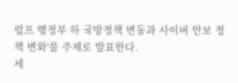럼프 행정부 하 국방정책 변동과 사이버 안보 정책 변화'를 주제로 발표한다.
세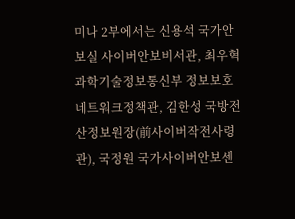미나 2부에서는 신용석 국가안보실 사이버안보비서관, 최우혁 과학기술정보통신부 정보보호네트워크정책관, 김한성 국방전산정보원장(前사이버작전사령관), 국정원 국가사이버안보센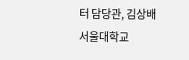터 담당관, 김상배 서울대학교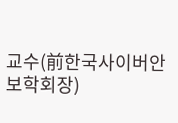교수(前한국사이버안보학회장)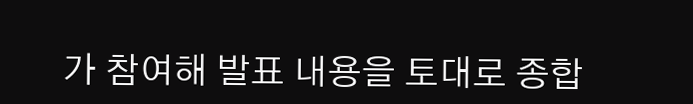가 참여해 발표 내용을 토대로 종합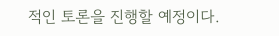적인 토론을 진행할 예정이다.